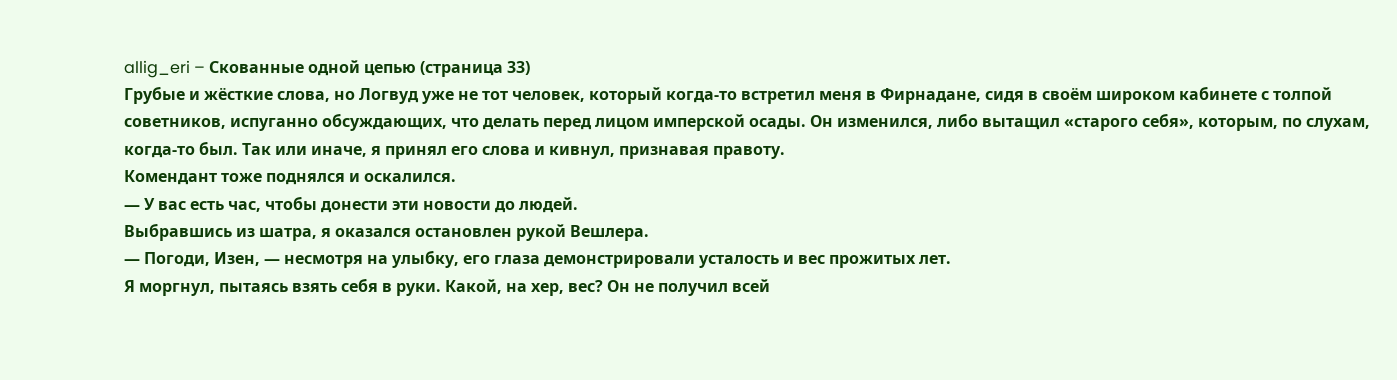allig_eri – Скованные одной цепью (страница 33)
Грубые и жёсткие слова, но Логвуд уже не тот человек, который когда-то встретил меня в Фирнадане, сидя в своём широком кабинете с толпой советников, испуганно обсуждающих, что делать перед лицом имперской осады. Он изменился, либо вытащил «старого себя», которым, по слухам, когда-то был. Так или иначе, я принял его слова и кивнул, признавая правоту.
Комендант тоже поднялся и оскалился.
— У вас есть час, чтобы донести эти новости до людей.
Выбравшись из шатра, я оказался остановлен рукой Вешлера.
— Погоди, Изен, — несмотря на улыбку, его глаза демонстрировали усталость и вес прожитых лет.
Я моргнул, пытаясь взять себя в руки. Какой, на хер, вес? Он не получил всей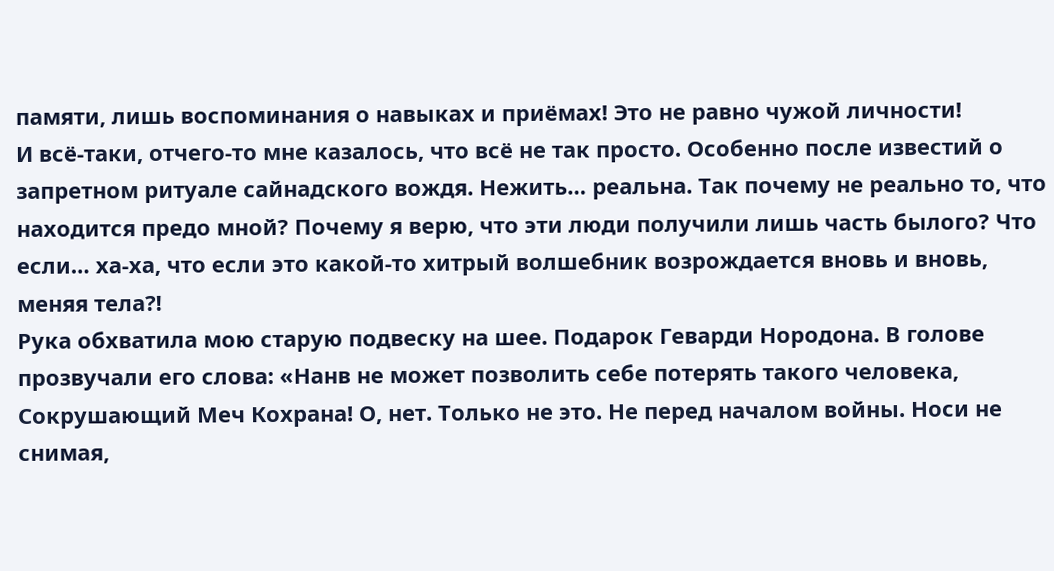памяти, лишь воспоминания о навыках и приёмах! Это не равно чужой личности!
И всё-таки, отчего-то мне казалось, что всё не так просто. Особенно после известий о запретном ритуале сайнадского вождя. Нежить… реальна. Так почему не реально то, что находится предо мной? Почему я верю, что эти люди получили лишь часть былого? Что если… ха-ха, что если это какой-то хитрый волшебник возрождается вновь и вновь, меняя тела⁈
Рука обхватила мою старую подвеску на шее. Подарок Геварди Нородона. В голове прозвучали его слова: «Нанв не может позволить себе потерять такого человека, Сокрушающий Меч Кохрана! О, нет. Только не это. Не перед началом войны. Носи не снимая,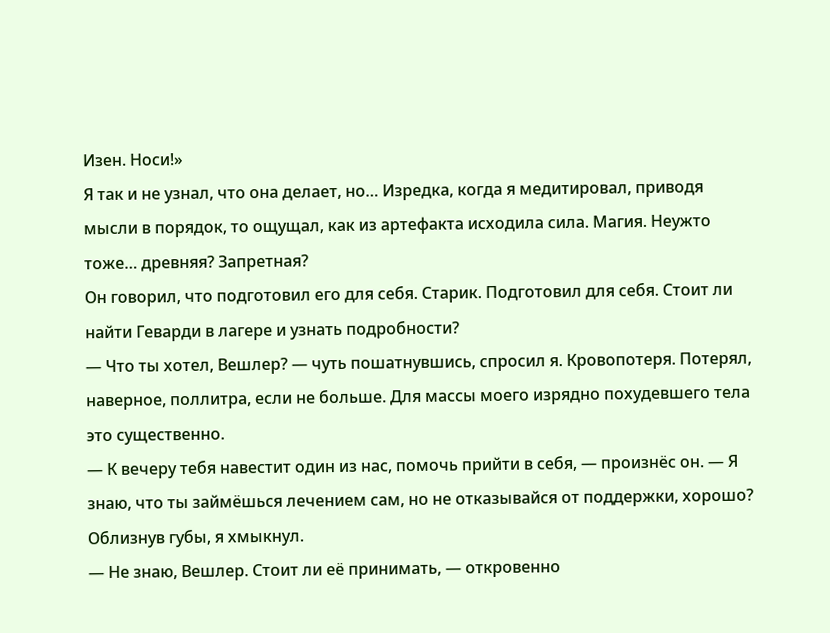Изен. Носи!»
Я так и не узнал, что она делает, но… Изредка, когда я медитировал, приводя мысли в порядок, то ощущал, как из артефакта исходила сила. Магия. Неужто тоже… древняя? Запретная?
Он говорил, что подготовил его для себя. Старик. Подготовил для себя. Стоит ли найти Геварди в лагере и узнать подробности?
— Что ты хотел, Вешлер? — чуть пошатнувшись, спросил я. Кровопотеря. Потерял, наверное, поллитра, если не больше. Для массы моего изрядно похудевшего тела это существенно.
— К вечеру тебя навестит один из нас, помочь прийти в себя, — произнёс он. — Я знаю, что ты займёшься лечением сам, но не отказывайся от поддержки, хорошо?
Облизнув губы, я хмыкнул.
— Не знаю, Вешлер. Стоит ли её принимать, — откровенно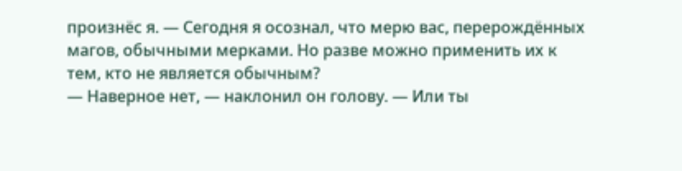произнёс я. — Сегодня я осознал, что мерю вас, перерождённых магов, обычными мерками. Но разве можно применить их к тем, кто не является обычным?
— Наверное нет, — наклонил он голову. — Или ты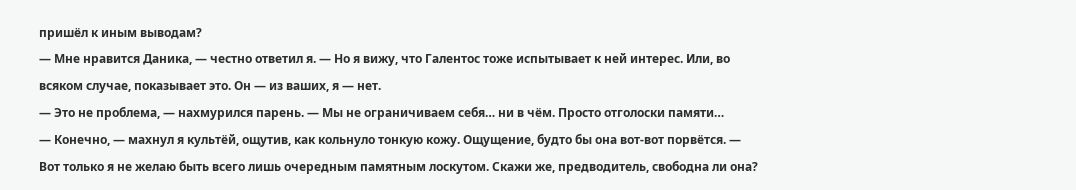пришёл к иным выводам?
— Мне нравится Даника, — честно ответил я. — Но я вижу, что Галентос тоже испытывает к ней интерес. Или, во всяком случае, показывает это. Он — из ваших, я — нет.
— Это не проблема, — нахмурился парень. — Мы не ограничиваем себя… ни в чём. Просто отголоски памяти…
— Конечно, — махнул я культёй, ощутив, как кольнуло тонкую кожу. Ощущение, будто бы она вот-вот порвётся. — Вот только я не желаю быть всего лишь очередным памятным лоскутом. Скажи же, предводитель, свободна ли она?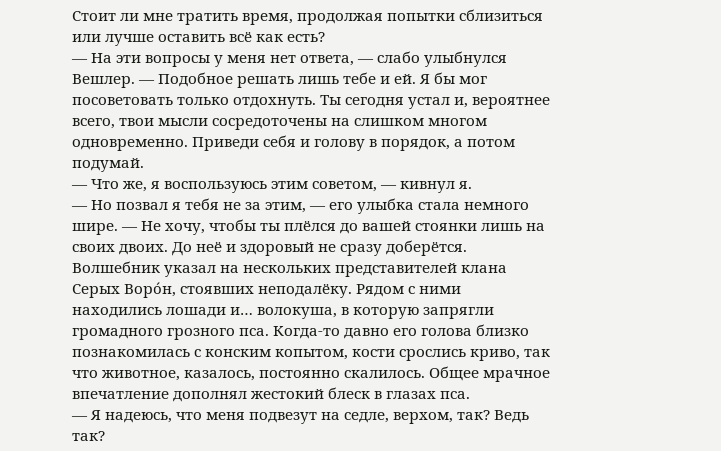Стоит ли мне тратить время, продолжая попытки сблизиться или лучше оставить всё как есть?
— На эти вопросы у меня нет ответа, — слабо улыбнулся Вешлер. — Подобное решать лишь тебе и ей. Я бы мог посоветовать только отдохнуть. Ты сегодня устал и, вероятнее всего, твои мысли сосредоточены на слишком многом одновременно. Приведи себя и голову в порядок, а потом подумай.
— Что же, я воспользуюсь этим советом, — кивнул я.
— Но позвал я тебя не за этим, — его улыбка стала немного шире. — Не хочу, чтобы ты плёлся до вашей стоянки лишь на своих двоих. До неё и здоровый не сразу доберётся.
Волшебник указал на нескольких представителей клана Серых Ворóн, стоявших неподалёку. Рядом с ними находились лошади и… волокуша, в которую запрягли громадного грозного пса. Когда-то давно его голова близко познакомилась с конским копытом, кости срослись криво, так что животное, казалось, постоянно скалилось. Общее мрачное впечатление дополнял жестокий блеск в глазах пса.
— Я надеюсь, что меня подвезут на седле, верхом, так? Ведь так?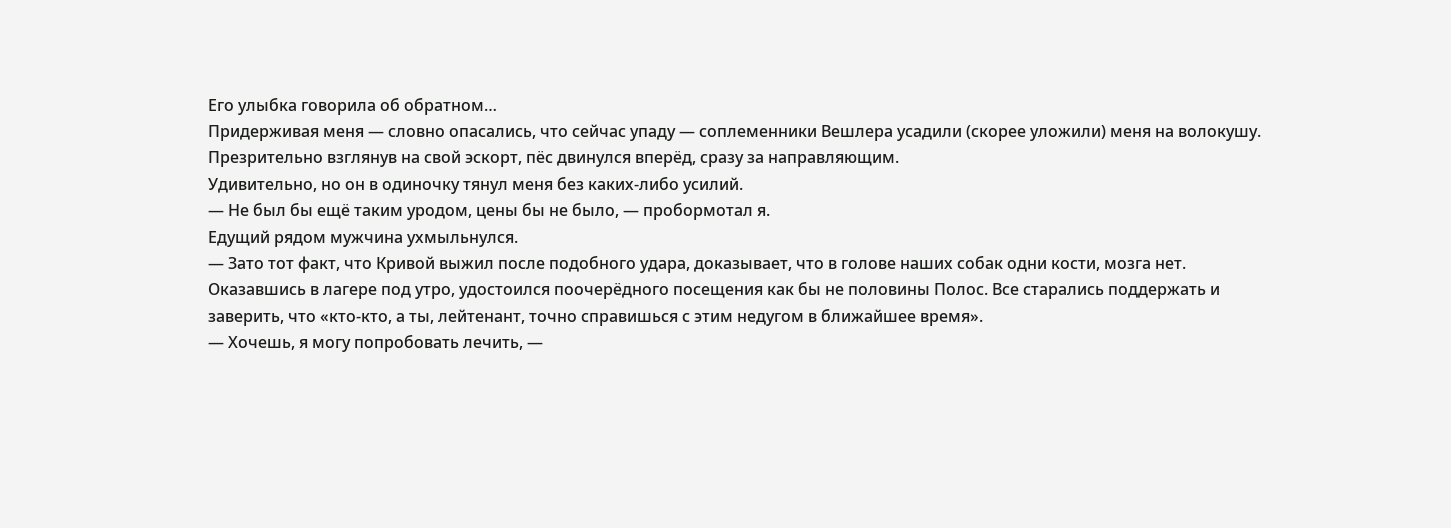Его улыбка говорила об обратном…
Придерживая меня — словно опасались, что сейчас упаду — соплеменники Вешлера усадили (скорее уложили) меня на волокушу. Презрительно взглянув на свой эскорт, пёс двинулся вперёд, сразу за направляющим.
Удивительно, но он в одиночку тянул меня без каких-либо усилий.
— Не был бы ещё таким уродом, цены бы не было, — пробормотал я.
Едущий рядом мужчина ухмыльнулся.
— Зато тот факт, что Кривой выжил после подобного удара, доказывает, что в голове наших собак одни кости, мозга нет.
Оказавшись в лагере под утро, удостоился поочерёдного посещения как бы не половины Полос. Все старались поддержать и заверить, что «кто-кто, а ты, лейтенант, точно справишься с этим недугом в ближайшее время».
— Хочешь, я могу попробовать лечить, —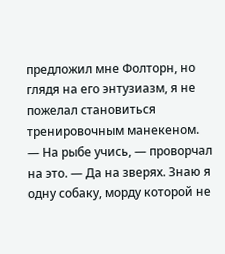предложил мне Фолторн, но глядя на его энтузиазм, я не пожелал становиться тренировочным манекеном.
— На рыбе учись, — проворчал на это. — Да на зверях. Знаю я одну собаку, морду которой не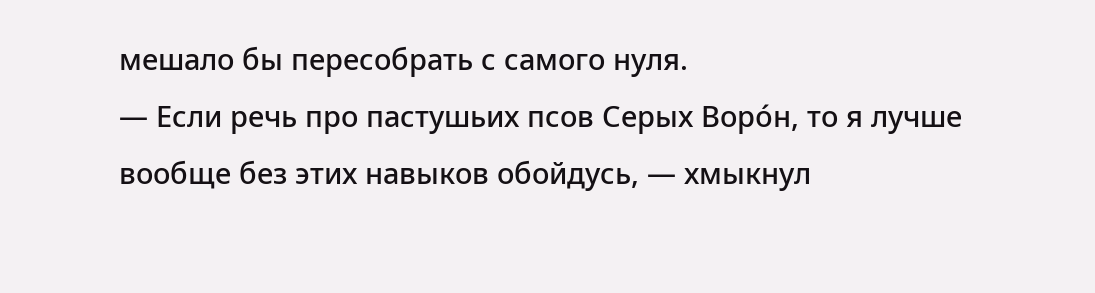мешало бы пересобрать с самого нуля.
— Если речь про пастушьих псов Серых Ворóн, то я лучше вообще без этих навыков обойдусь, — хмыкнул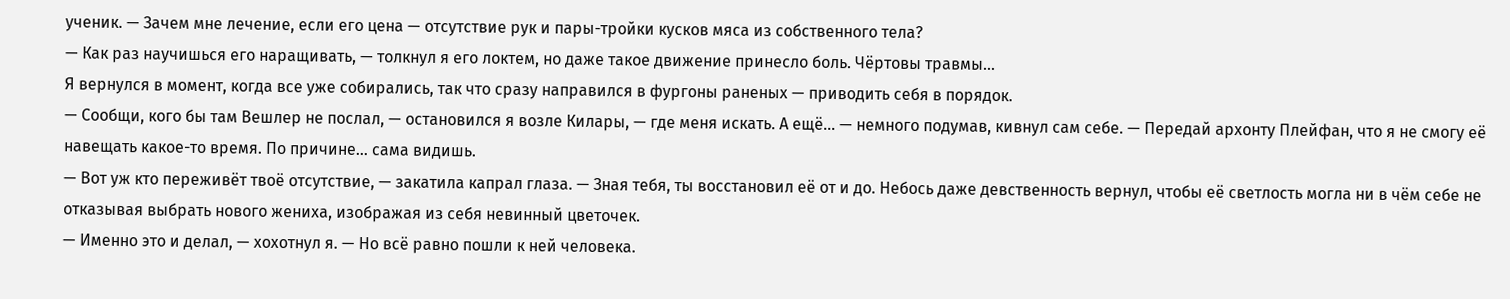ученик. — Зачем мне лечение, если его цена — отсутствие рук и пары-тройки кусков мяса из собственного тела?
— Как раз научишься его наращивать, — толкнул я его локтем, но даже такое движение принесло боль. Чёртовы травмы…
Я вернулся в момент, когда все уже собирались, так что сразу направился в фургоны раненых — приводить себя в порядок.
— Сообщи, кого бы там Вешлер не послал, — остановился я возле Килары, — где меня искать. А ещё… — немного подумав, кивнул сам себе. — Передай архонту Плейфан, что я не смогу её навещать какое-то время. По причине… сама видишь.
— Вот уж кто переживёт твоё отсутствие, — закатила капрал глаза. — Зная тебя, ты восстановил её от и до. Небось даже девственность вернул, чтобы её светлость могла ни в чём себе не отказывая выбрать нового жениха, изображая из себя невинный цветочек.
— Именно это и делал, — хохотнул я. — Но всё равно пошли к ней человека.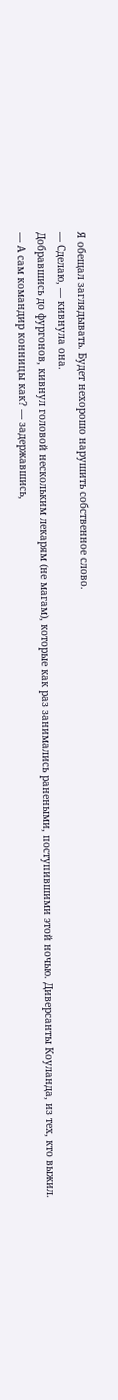Я обещал заглядывать. Будет нехорошо нарушить собственное слово.
— Сделаю, — кивнула она.
Добравшись до фургонов, кивнул головой нескольким лекарям (не магам), которые как раз занимались ранеными, поступившими этой ночью. Диверсанты Коуланда, из тех, кто выжил.
— А сам командир конницы как? — задержавшись,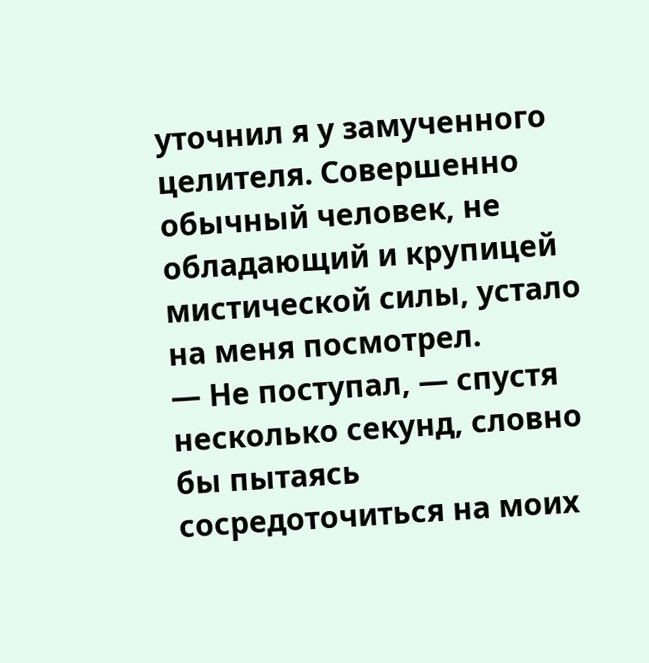уточнил я у замученного целителя. Совершенно обычный человек, не обладающий и крупицей мистической силы, устало на меня посмотрел.
— Не поступал, — спустя несколько секунд, словно бы пытаясь сосредоточиться на моих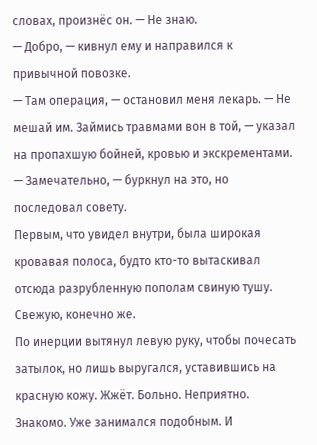словах, произнёс он. — Не знаю.
— Добро, — кивнул ему и направился к привычной повозке.
— Там операция, — остановил меня лекарь. — Не мешай им. Займись травмами вон в той, — указал на пропахшую бойней, кровью и экскрементами.
— Замечательно, — буркнул на это, но последовал совету.
Первым, что увидел внутри, была широкая кровавая полоса, будто кто-то вытаскивал отсюда разрубленную пополам свиную тушу. Свежую, конечно же.
По инерции вытянул левую руку, чтобы почесать затылок, но лишь выругался, уставившись на красную кожу. Жжёт. Больно. Неприятно. Знакомо. Уже занимался подобным. И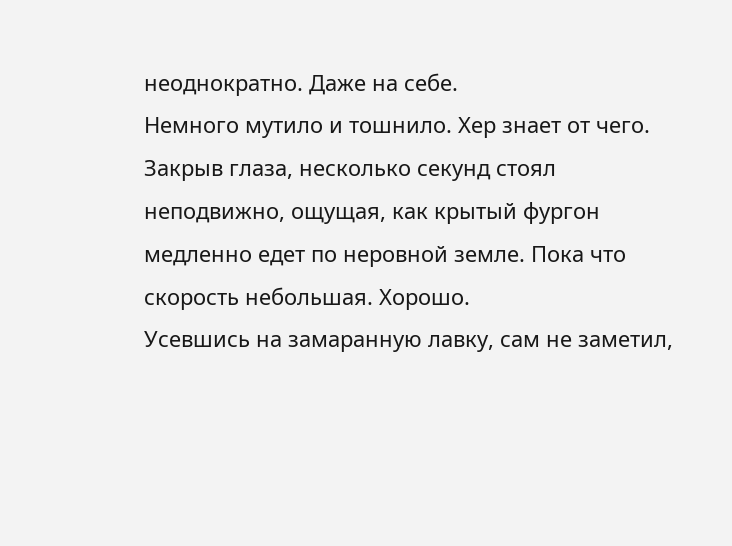неоднократно. Даже на себе.
Немного мутило и тошнило. Хер знает от чего. Закрыв глаза, несколько секунд стоял неподвижно, ощущая, как крытый фургон медленно едет по неровной земле. Пока что скорость небольшая. Хорошо.
Усевшись на замаранную лавку, сам не заметил,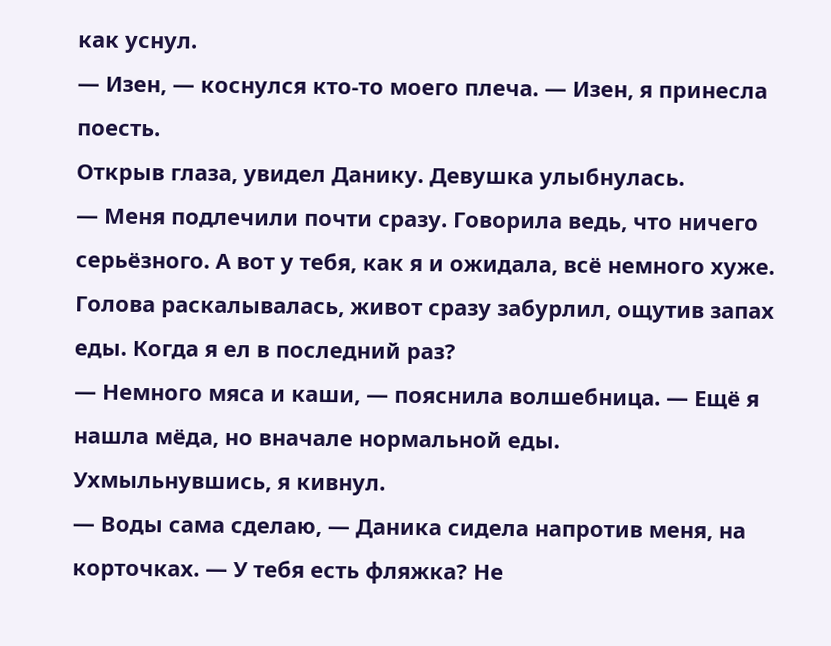как уснул.
— Изен, — коснулся кто-то моего плеча. — Изен, я принесла поесть.
Открыв глаза, увидел Данику. Девушка улыбнулась.
— Меня подлечили почти сразу. Говорила ведь, что ничего серьёзного. А вот у тебя, как я и ожидала, всё немного хуже.
Голова раскалывалась, живот сразу забурлил, ощутив запах еды. Когда я ел в последний раз?
— Немного мяса и каши, — пояснила волшебница. — Ещё я нашла мёда, но вначале нормальной еды.
Ухмыльнувшись, я кивнул.
— Воды сама сделаю, — Даника сидела напротив меня, на корточках. — У тебя есть фляжка? Не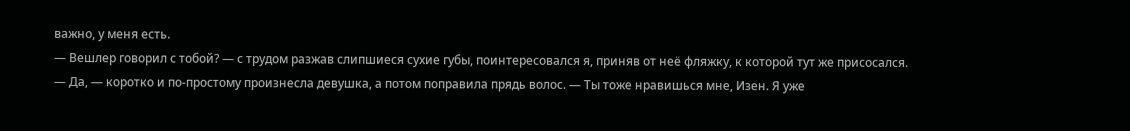важно, у меня есть.
— Вешлер говорил с тобой? — с трудом разжав слипшиеся сухие губы, поинтересовался я, приняв от неё фляжку, к которой тут же присосался.
— Да, — коротко и по-простому произнесла девушка, а потом поправила прядь волос. — Ты тоже нравишься мне, Изен. Я уже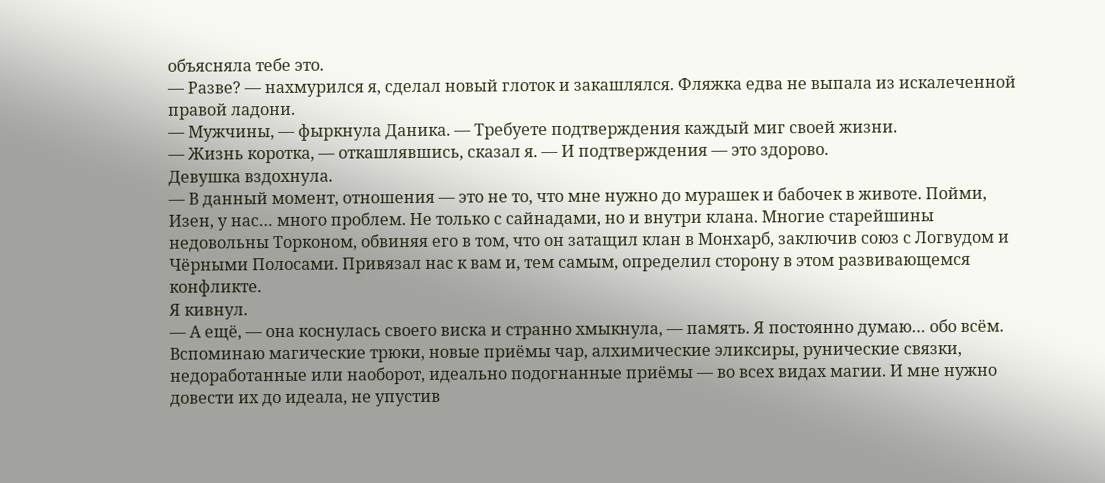объясняла тебе это.
— Разве? — нахмурился я, сделал новый глоток и закашлялся. Фляжка едва не выпала из искалеченной правой ладони.
— Мужчины, — фыркнула Даника. — Требуете подтверждения каждый миг своей жизни.
— Жизнь коротка, — откашлявшись, сказал я. — И подтверждения — это здорово.
Девушка вздохнула.
— В данный момент, отношения — это не то, что мне нужно до мурашек и бабочек в животе. Пойми, Изен, у нас… много проблем. Не только с сайнадами, но и внутри клана. Многие старейшины недовольны Торконом, обвиняя его в том, что он затащил клан в Монхарб, заключив союз с Логвудом и Чёрными Полосами. Привязал нас к вам и, тем самым, определил сторону в этом развивающемся конфликте.
Я кивнул.
— А ещё, — она коснулась своего виска и странно хмыкнула, — память. Я постоянно думаю… обо всём. Вспоминаю магические трюки, новые приёмы чар, алхимические эликсиры, рунические связки, недоработанные или наоборот, идеально подогнанные приёмы — во всех видах магии. И мне нужно довести их до идеала, не упустив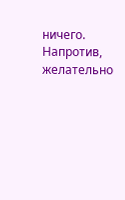ничего. Напротив, желательно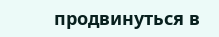продвинуться в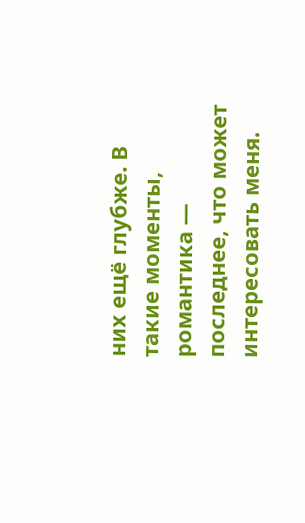них ещё глубже. В такие моменты, романтика — последнее, что может интересовать меня.